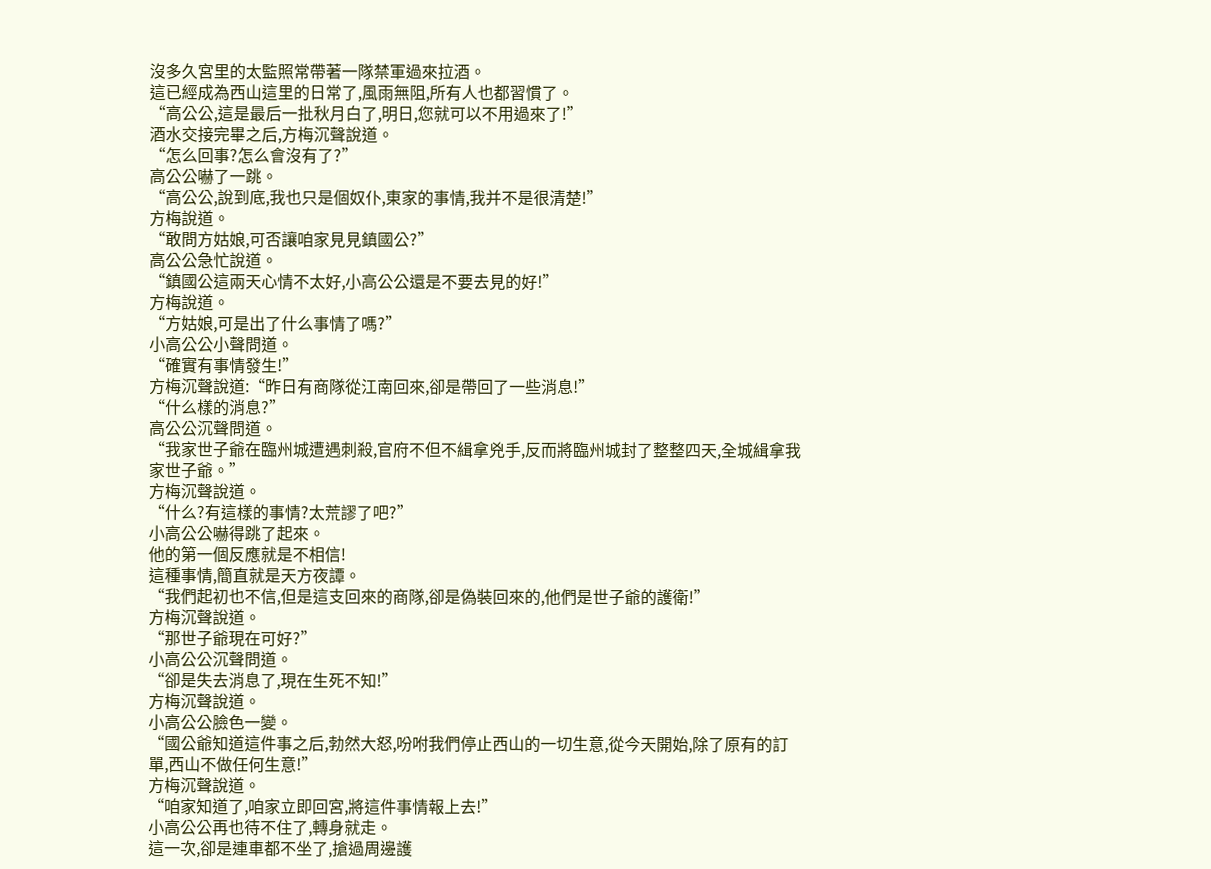沒多久宮里的太監照常帶著一隊禁軍過來拉酒。
這已經成為西山這里的日常了,風雨無阻,所有人也都習慣了。
“高公公,這是最后一批秋月白了,明日,您就可以不用過來了!”
酒水交接完畢之后,方梅沉聲說道。
“怎么回事?怎么會沒有了?”
高公公嚇了一跳。
“高公公,說到底,我也只是個奴仆,東家的事情,我并不是很清楚!”
方梅說道。
“敢問方姑娘,可否讓咱家見見鎮國公?”
高公公急忙說道。
“鎮國公這兩天心情不太好,小高公公還是不要去見的好!”
方梅說道。
“方姑娘,可是出了什么事情了嗎?”
小高公公小聲問道。
“確實有事情發生!”
方梅沉聲說道:“昨日有商隊從江南回來,卻是帶回了一些消息!”
“什么樣的消息?”
高公公沉聲問道。
“我家世子爺在臨州城遭遇刺殺,官府不但不緝拿兇手,反而將臨州城封了整整四天,全城緝拿我家世子爺。”
方梅沉聲說道。
“什么?有這樣的事情?太荒謬了吧?”
小高公公嚇得跳了起來。
他的第一個反應就是不相信!
這種事情,簡直就是天方夜譚。
“我們起初也不信,但是這支回來的商隊,卻是偽裝回來的,他們是世子爺的護衛!”
方梅沉聲說道。
“那世子爺現在可好?”
小高公公沉聲問道。
“卻是失去消息了,現在生死不知!”
方梅沉聲說道。
小高公公臉色一變。
“國公爺知道這件事之后,勃然大怒,吩咐我們停止西山的一切生意,從今天開始,除了原有的訂單,西山不做任何生意!”
方梅沉聲說道。
“咱家知道了,咱家立即回宮,將這件事情報上去!”
小高公公再也待不住了,轉身就走。
這一次,卻是連車都不坐了,搶過周邊護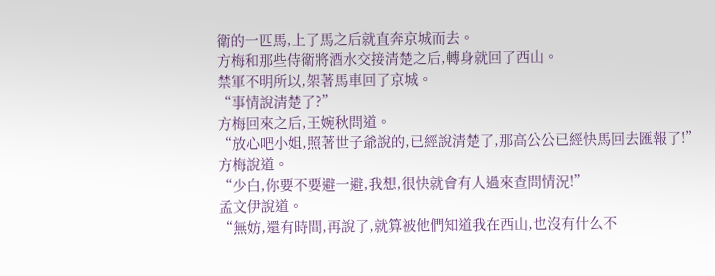衛的一匹馬,上了馬之后就直奔京城而去。
方梅和那些侍衛將酒水交接清楚之后,轉身就回了西山。
禁軍不明所以,架著馬車回了京城。
“事情說清楚了?”
方梅回來之后,王婉秋問道。
“放心吧小姐,照著世子爺說的,已經說清楚了,那高公公已經快馬回去匯報了!”
方梅說道。
“少白,你要不要避一避,我想,很快就會有人過來查問情況!”
孟文伊說道。
“無妨,還有時間,再說了,就算被他們知道我在西山,也沒有什么不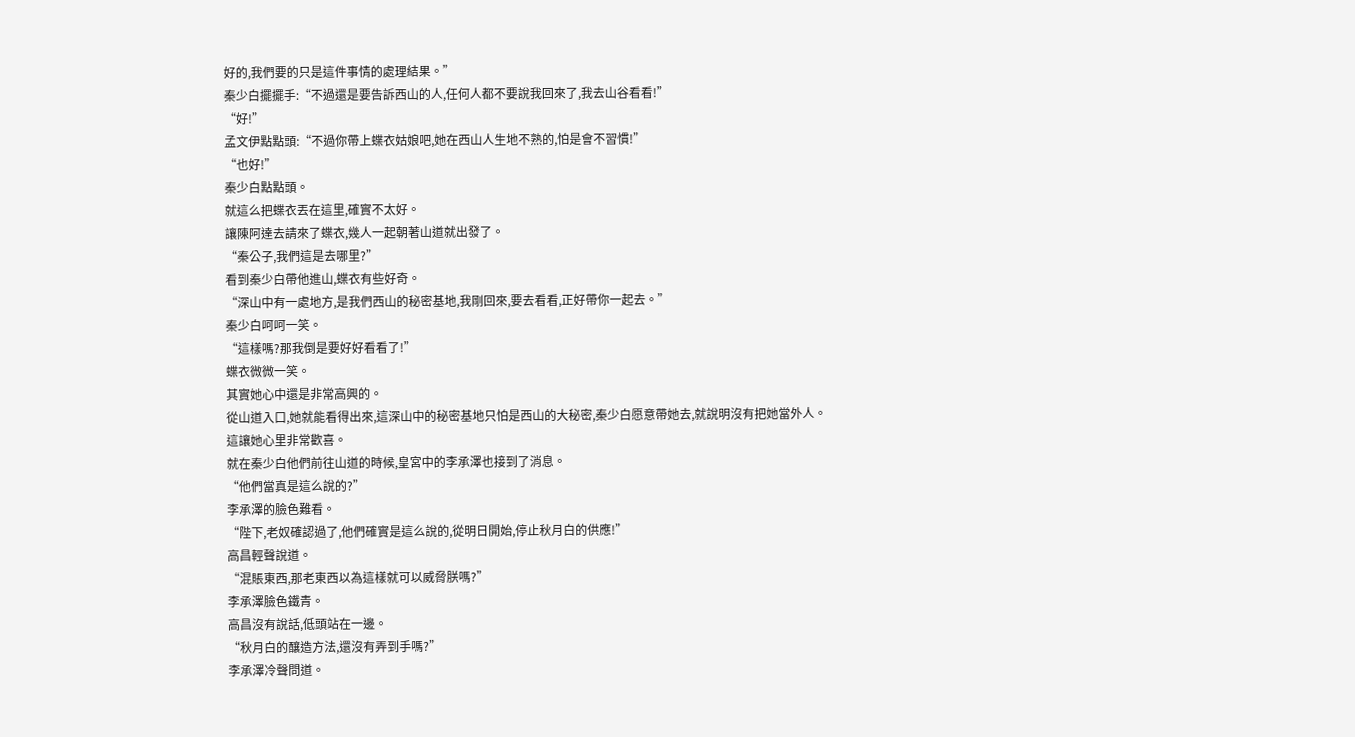好的,我們要的只是這件事情的處理結果。”
秦少白擺擺手:“不過還是要告訴西山的人,任何人都不要說我回來了,我去山谷看看!”
“好!”
孟文伊點點頭:“不過你帶上蝶衣姑娘吧,她在西山人生地不熟的,怕是會不習慣!”
“也好!”
秦少白點點頭。
就這么把蝶衣丟在這里,確實不太好。
讓陳阿達去請來了蝶衣,幾人一起朝著山道就出發了。
“秦公子,我們這是去哪里?”
看到秦少白帶他進山,蝶衣有些好奇。
“深山中有一處地方,是我們西山的秘密基地,我剛回來,要去看看,正好帶你一起去。”
秦少白呵呵一笑。
“這樣嗎?那我倒是要好好看看了!”
蝶衣微微一笑。
其實她心中還是非常高興的。
從山道入口,她就能看得出來,這深山中的秘密基地只怕是西山的大秘密,秦少白愿意帶她去,就說明沒有把她當外人。
這讓她心里非常歡喜。
就在秦少白他們前往山道的時候,皇宮中的李承澤也接到了消息。
“他們當真是這么說的?”
李承澤的臉色難看。
“陛下,老奴確認過了,他們確實是這么說的,從明日開始,停止秋月白的供應!”
高昌輕聲說道。
“混賬東西,那老東西以為這樣就可以威脅朕嗎?”
李承澤臉色鐵青。
高昌沒有說話,低頭站在一邊。
“秋月白的釀造方法,還沒有弄到手嗎?”
李承澤冷聲問道。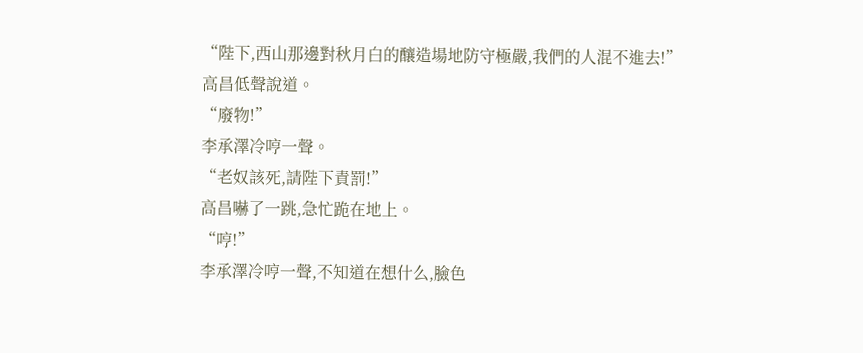“陛下,西山那邊對秋月白的釀造場地防守極嚴,我們的人混不進去!”
高昌低聲說道。
“廢物!”
李承澤冷哼一聲。
“老奴該死,請陛下責罰!”
高昌嚇了一跳,急忙跪在地上。
“哼!”
李承澤冷哼一聲,不知道在想什么,臉色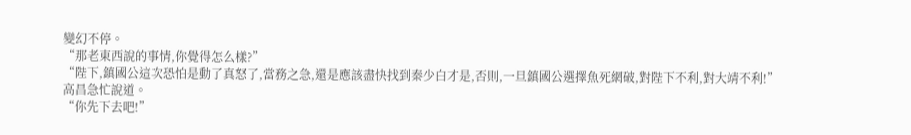變幻不停。
“那老東西說的事情,你覺得怎么樣?”
“陛下,鎮國公這次恐怕是動了真怒了,當務之急,還是應該盡快找到秦少白才是,否則,一旦鎮國公選擇魚死網破,對陛下不利,對大靖不利!”
高昌急忙說道。
“你先下去吧!”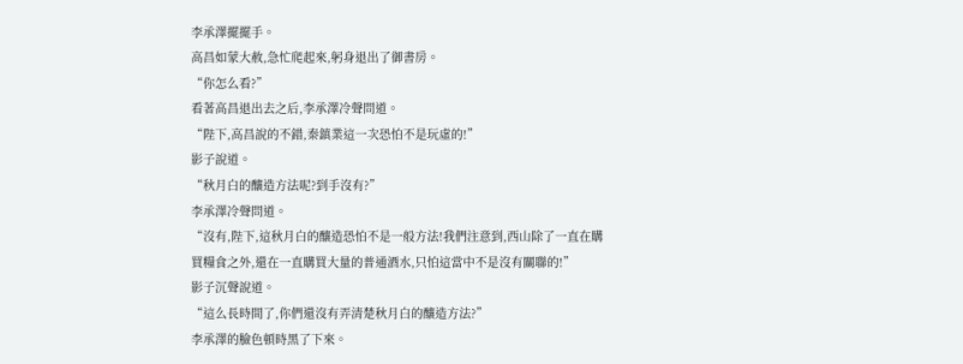李承澤擺擺手。
高昌如蒙大赦,急忙爬起來,躬身退出了御書房。
“你怎么看?”
看著高昌退出去之后,李承澤冷聲問道。
“陛下,高昌說的不錯,秦鎮業這一次恐怕不是玩虛的!”
影子說道。
“秋月白的釀造方法呢?到手沒有?”
李承澤冷聲問道。
“沒有,陛下,這秋月白的釀造恐怕不是一般方法!我們注意到,西山除了一直在購買糧食之外,還在一直購買大量的普通酒水,只怕這當中不是沒有關聯的!”
影子沉聲說道。
“這么長時間了,你們還沒有弄清楚秋月白的釀造方法?”
李承澤的臉色頓時黑了下來。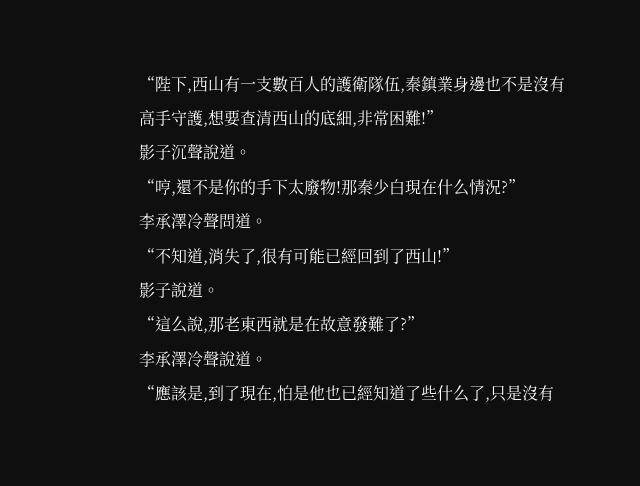“陛下,西山有一支數百人的護衛隊伍,秦鎮業身邊也不是沒有高手守護,想要查清西山的底細,非常困難!”
影子沉聲說道。
“哼,還不是你的手下太廢物!那秦少白現在什么情況?”
李承澤冷聲問道。
“不知道,消失了,很有可能已經回到了西山!”
影子說道。
“這么說,那老東西就是在故意發難了?”
李承澤冷聲說道。
“應該是,到了現在,怕是他也已經知道了些什么了,只是沒有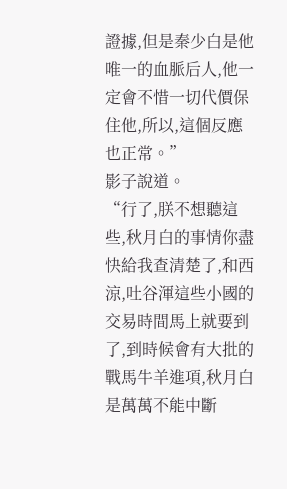證據,但是秦少白是他唯一的血脈后人,他一定會不惜一切代價保住他,所以,這個反應也正常。”
影子說道。
“行了,朕不想聽這些,秋月白的事情你盡快給我查清楚了,和西涼,吐谷渾這些小國的交易時間馬上就要到了,到時候會有大批的戰馬牛羊進項,秋月白是萬萬不能中斷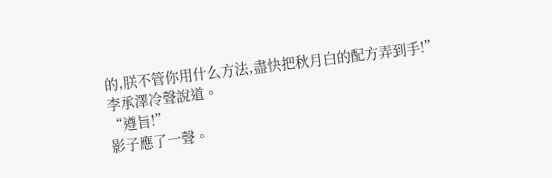的,朕不管你用什么方法,盡快把秋月白的配方弄到手!”
李承澤冷聲說道。
“遵旨!”
影子應了一聲。